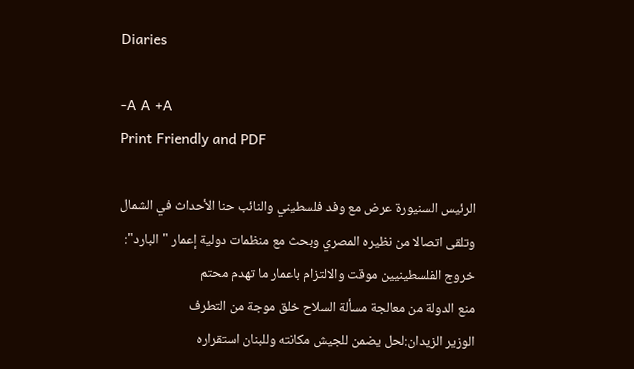Diaries

-A A +A
Print Friendly and PDF

الرئيس السنيورة عرض مع وفد فلسطيني والنائب حنا الأحداث في الشمال
وتلقى اتصالا من نظيره المصري وبحث مع منظمات دولية إعمار "البارد":
خروج الفلسطينيين موقت والالتزام باعمار ما تهدم محتم
منع الدولة من معالجة مسألة السلاح خلق موجة من التطرف
الوزير الزيدان:لحل يضمن للجيش مكانته وللبنان استقراره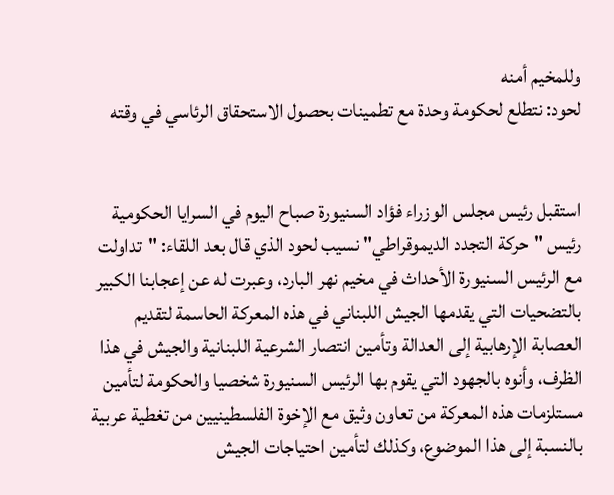وللمخيم أمنه
لحود: نتطلع لحكومة وحدة مع تطمينات بحصول الاستحقاق الرئاسي في وقته


استقبل رئيس مجلس الوزراء فؤاد السنيورة صباح اليوم في السرايا الحكومية رئيس "حركة التجدد الديموقراطي" نسيب لحود الذي قال بعد اللقاء: "تداولت مع الرئيس السنيورة الأحداث في مخيم نهر البارد، وعبرت له عن إعجابنا الكبير بالتضحيات التي يقدمها الجيش اللبناني في هذه المعركة الحاسمة لتقديم العصابة الإرهابية إلى العدالة وتأمين انتصار الشرعية اللبنانية والجيش في هذا الظرف، وأنوه بالجهود التي يقوم بها الرئيس السنيورة شخصيا والحكومة لتأمين مستلزمات هذه المعركة من تعاون وثيق مع الإخوة الفلسطينيين من تغطية عربية بالنسبة إلى هذا الموضوع، وكذلك لتأمين احتياجات الجيش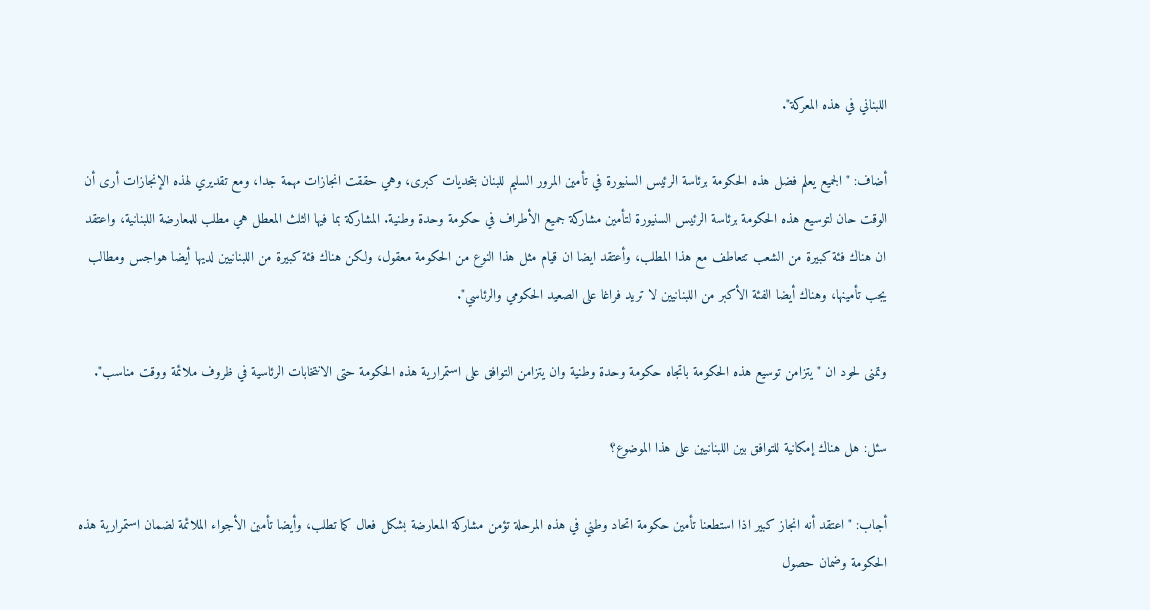اللبناني في هذه المعركة".

أضاف: "الجميع يعلم فضل هذه الحكومة برئاسة الرئيس السنيورة في تأمين المرور السليم للبنان بتحديات كبرى، وهي حققت انجازات مهمة جدا، ومع تقديري لهذه الإنجازات أرى أن الوقت حان لتوسيع هذه الحكومة برئاسة الرئيس السنيورة لتأمين مشاركة جميع الأطراف في حكومة وحدة وطنية. المشاركة بما فيها الثلث المعطل هي مطلب للمعارضة اللبنانية، واعتقد ان هناك فئة كبيرة من الشعب تتعاطف مع هذا المطلب، وأعتقد ايضا ان قيام مثل هذا النوع من الحكومة معقول، ولكن هناك فئة كبيرة من اللبنانيين لديها أيضا هواجس ومطالب يجب تأمينها، وهناك أيضا الفئة الأكبر من اللبنانيين لا تريد فراغا على الصعيد الحكومي والرئاسي".

وتمنى لحود ان "يتزامن توسيع هذه الحكومة باتجاه حكومة وحدة وطنية وان يتزامن التوافق على استمرارية هذه الحكومة حتى الانتخابات الرئاسية في ظروف ملائمة ووقت مناسب".

سئل: هل هناك إمكانية للتوافق بين اللبنانيين على هذا الموضوع؟

أجاب: "اعتقد أنه انجاز كبير اذا استطعنا تأمين حكومة اتحاد وطني في هذه المرحلة تؤمن مشاركة المعارضة بشكل فعال كما تطلب، وأيضا تأمين الأجواء الملائمة لضمان استمرارية هذه الحكومة وضمان حصول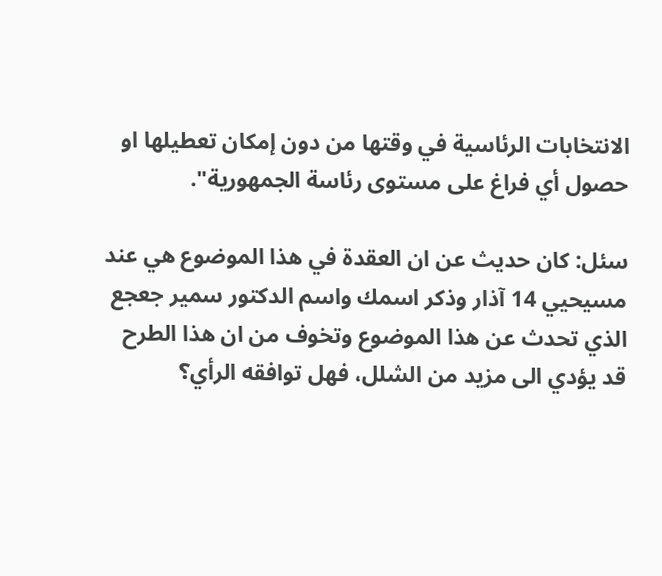الانتخابات الرئاسية في وقتها من دون إمكان تعطيلها او حصول أي فراغ على مستوى رئاسة الجمهورية".

سئل: كان حديث عن ان العقدة في هذا الموضوع هي عند مسيحيي 14 آذار وذكر اسمك واسم الدكتور سمير جعجع الذي تحدث عن هذا الموضوع وتخوف من ان هذا الطرح قد يؤدي الى مزيد من الشلل، فهل توافقه الرأي؟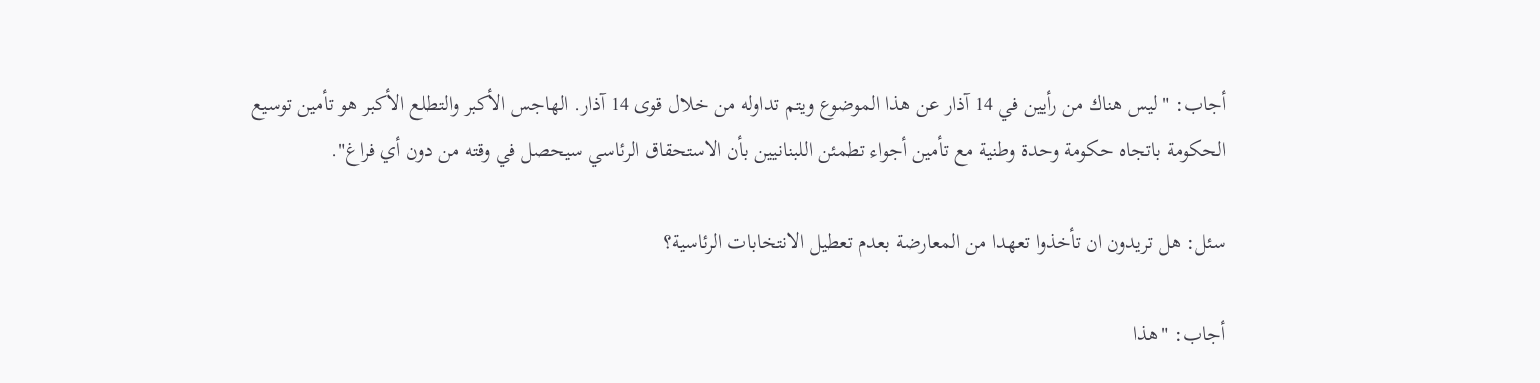أجاب: "ليس هناك من رأيين في 14 آذار عن هذا الموضوع ويتم تداوله من خلال قوى 14 آذار. الهاجس الأكبر والتطلع الأكبر هو تأمين توسيع الحكومة باتجاه حكومة وحدة وطنية مع تأمين أجواء تطمئن اللبنانيين بأن الاستحقاق الرئاسي سيحصل في وقته من دون أي فراغ".

سئل: هل تريدون ان تأخذوا تعهدا من المعارضة بعدم تعطيل الانتخابات الرئاسية؟

أجاب: "هذا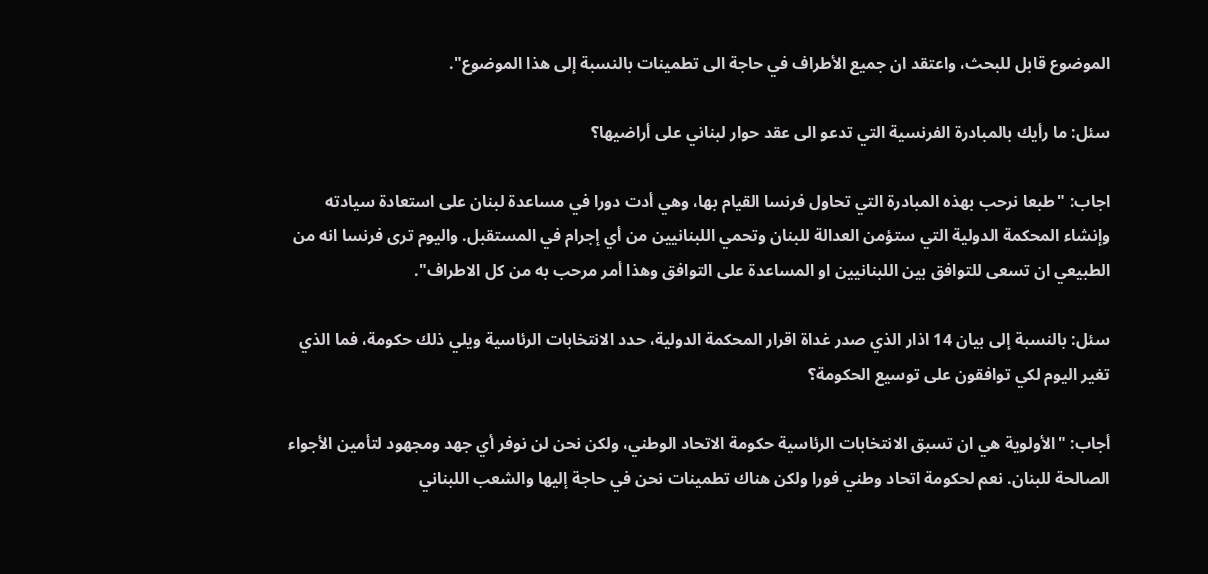الموضوع قابل للبحث، واعتقد ان جميع الأطراف في حاجة الى تطمينات بالنسبة إلى هذا الموضوع".

سئل: ما رأيك بالمبادرة الفرنسية التي تدعو الى عقد حوار لبناني على أراضيها؟

اجاب: "طبعا نرحب بهذه المبادرة التي تحاول فرنسا القيام بها، وهي أدت دورا في مساعدة لبنان على استعادة سيادته وإنشاء المحكمة الدولية التي ستؤمن العدالة للبنان وتحمي اللبنانيين من أي إجرام في المستقبل. واليوم ترى فرنسا انه من الطبيعي ان تسعى للتوافق بين اللبنانيين او المساعدة على التوافق وهذا أمر مرحب به من كل الاطراف".

سئل: بالنسبة إلى بيان 14 اذار الذي صدر غداة اقرار المحكمة الدولية، حدد الانتخابات الرئاسية ويلي ذلك حكومة، فما الذي تغير اليوم لكي توافقون على توسيع الحكومة؟

أجاب: "الأولوية هي ان تسبق الانتخابات الرئاسية حكومة الاتحاد الوطني، ولكن نحن لن نوفر أي جهد ومجهود لتأمين الأجواء الصالحة للبنان. نعم لحكومة اتحاد وطني فورا ولكن هناك تطمينات نحن في حاجة إليها والشعب اللبناني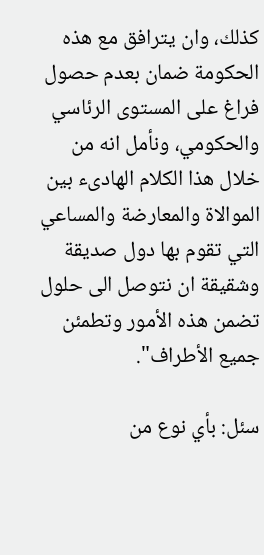كذلك، وان يترافق مع هذه الحكومة ضمان بعدم حصول فراغ على المستوى الرئاسي والحكومي، ونأمل انه من خلال هذا الكلام الهادىء بين الموالاة والمعارضة والمساعي التي تقوم بها دول صديقة وشقيقة ان نتوصل الى حلول تضمن هذه الأمور وتطمئن جميع الأطراف".

سئل: بأي نوع من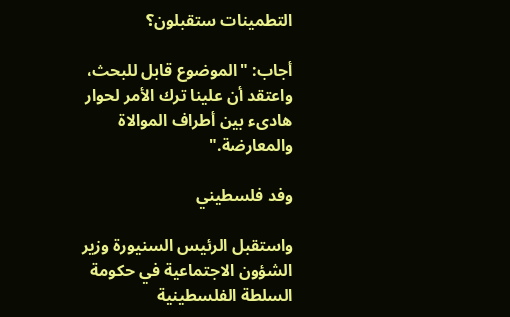التطمينات ستقبلون؟

أجاب: "الموضوع قابل للبحث، واعتقد أن علينا ترك الأمر لحوار هادىء بين أطراف الموالاة والمعارضة."

وفد فلسطيني

واستقبل الرئيس السنيورة وزير الشؤون الاجتماعية في حكومة السلطة الفلسطينية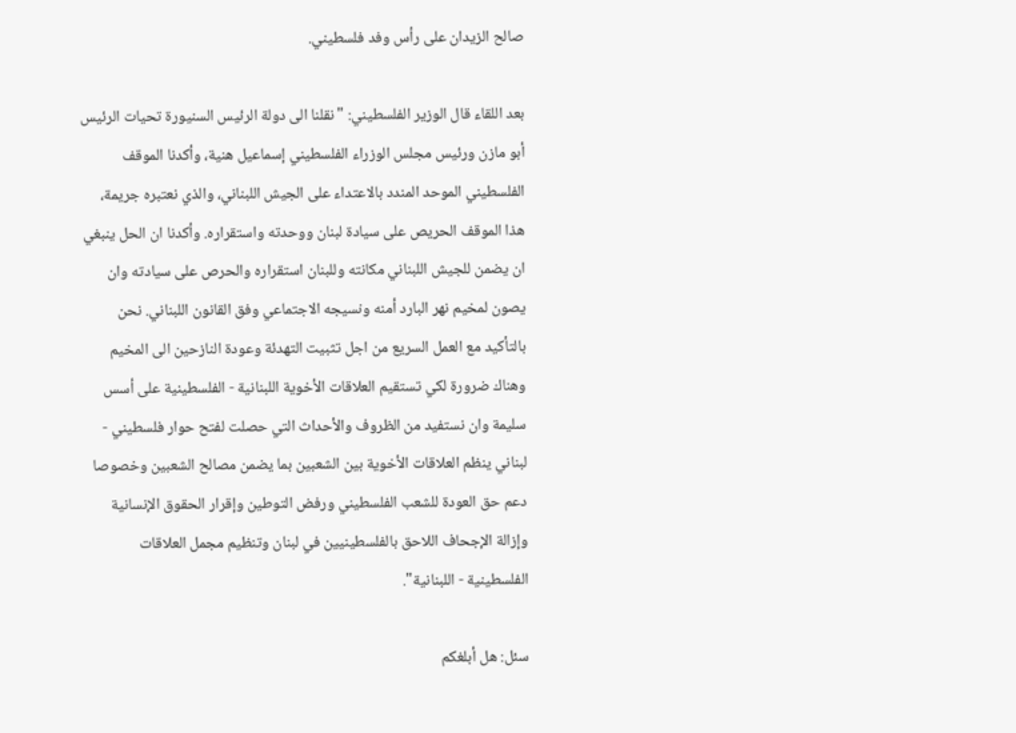صالح الزيدان على رأس وفد فلسطيني.

بعد اللقاء قال الوزير الفلسطيني: "نقلنا الى دولة الرئيس السنيورة تحيات الرئيس أبو مازن ورئيس مجلس الوزراء الفلسطيني إسماعيل هنية، وأكدنا الموقف الفلسطيني الموحد المندد بالاعتداء على الجيش اللبناني، والذي نعتبره جريمة، هذا الموقف الحريص على سيادة لبنان ووحدته واستقراره. وأكدنا ان الحل ينبغي ان يضمن للجيش اللبناني مكانته وللبنان استقراره والحرص على سيادته وان يصون لمخيم نهر البارد أمنه ونسيجه الاجتماعي وفق القانون اللبناني. نحن بالتأكيد مع العمل السريع من اجل تثبيت التهدئة وعودة النازحين الى المخيم وهناك ضرورة لكي تستقيم العلاقات الأخوية اللبنانية - الفلسطينية على أسس سليمة وان نستفيد من الظروف والأحداث التي حصلت لفتح حوار فلسطيني - لبناني ينظم العلاقات الأخوية بين الشعبين بما يضمن مصالح الشعبين وخصوصا دعم حق العودة للشعب الفلسطيني ورفض التوطين وإقرار الحقوق الإنسانية وإزالة الإجحاف اللاحق بالفلسطينيين في لبنان وتنظيم مجمل العلاقات الفلسطينية - اللبنانية".

سئل: هل أبلغكم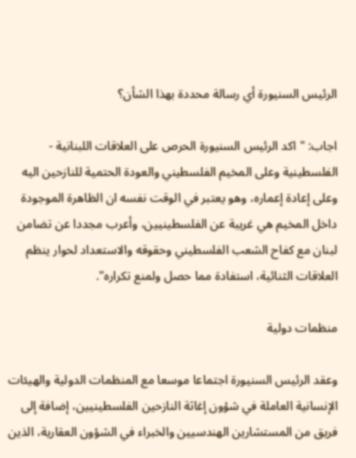الرئيس السنيورة أي رسالة محددة بهذا الشأن؟

اجاب: "اكد الرئيس السنيورة الحرص على العلاقات اللبنانية - الفلسطينية وعلى المخيم الفلسطيني والعودة الحتمية للنازحين اليه وعلى إعادة إعماره، وهو يعتبر في الوقت نفسه ان الظاهرة الموجودة داخل المخيم هي غريبة عن الفلسطينيين، وأعرب مجددا عن تضامن لبنان مع كفاح الشعب الفلسطيني وحقوقه والاستعداد لحوار ينظم العلاقات الثنائية، استفادة مما حصل ولمنع تكراره".

منظمات دولية

وعقد الرئيس السنيورة اجتماعا موسعا مع المنظمات الدولية والهيئات الإنسانية العاملة في شؤون إغاثة النازحين الفلسطينيين، إضافة إلى فريق من المستشارين الهندسيين والخبراء في الشؤون العقارية، الذين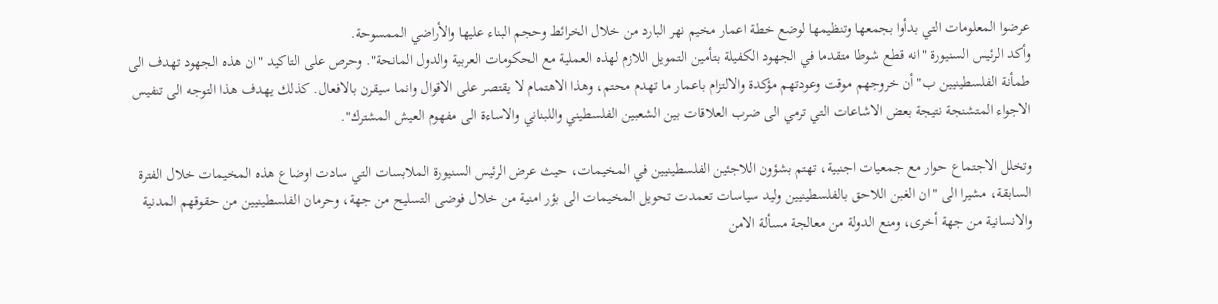عرضوا المعلومات التي بدأوا بجمعها وتنظيمها لوضع خطة اعمار مخيم نهر البارد من خلال الخرائط وحجم البناء عليها والأراضي الممسوحة.
وأكد الرئيس السنيورة "انه قطع شوطا متقدما في الجهود الكفيلة بتأمين التمويل اللازم لهذه العملية مع الحكومات العربية والدول المانحة". وحرص على التاكيد "ان هذه الجهود تهدف الى طمأنة الفلسطينيين ب"أن خروجهم موقت وعودتهم مؤكدة والالتزام باعمار ما تهدم محتم، وهذا الاهتمام لا يقتصر على الاقوال وانما سيقرن بالافعال. كذلك يهدف هذا التوجه الى تنفيس الاجواء المتشنجة نتيجة بعض الاشاعات التي ترمي الى ضرب العلاقات بين الشعبين الفلسطيني واللبناني والاساءة الى مفهوم العيش المشترك".

وتخلل الاجتماع حوار مع جمعيات اجنبية، تهتم بشؤون اللاجئين الفلسطينيين في المخيمات، حيث عرض الرئيس السنيورة الملابسات التي سادت اوضاع هذه المخيمات خلال الفترة السابقة، مشيرا الى "ان الغبن اللاحق بالفلسطينيين وليد سياسات تعمدت تحويل المخيمات الى بؤر امنية من خلال فوضى التسليح من جهة، وحرمان الفلسطينيين من حقوقهم المدنية والانسانية من جهة أخرى، ومنع الدولة من معالجة مسألة الامن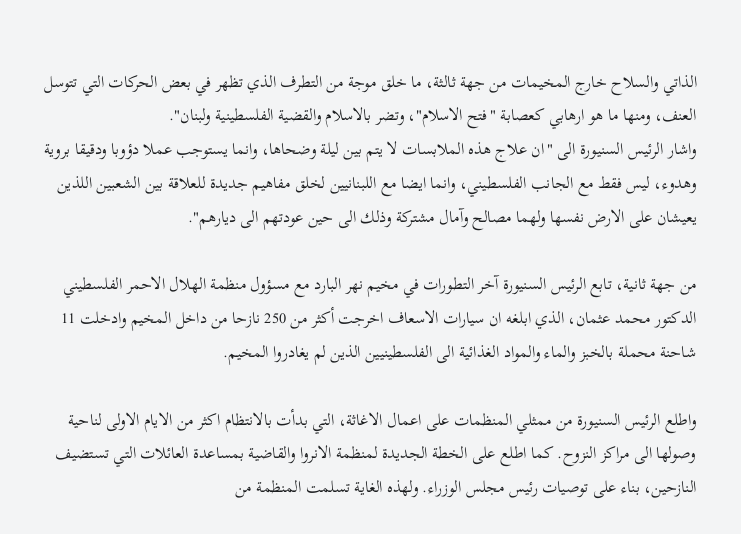الذاتي والسلاح خارج المخيمات من جهة ثالثة، ما خلق موجة من التطرف الذي تظهر في بعض الحركات التي تتوسل العنف، ومنها ما هو ارهابي كعصابة "فتح الاسلام"، وتضر بالاسلام والقضية الفلسطينية ولبنان".
واشار الرئيس السنيورة الى "ان علاج هذه الملابسات لا يتم بين ليلة وضحاها، وانما يستوجب عملا دؤوبا ودقيقا بروية وهدوء، ليس فقط مع الجانب الفلسطيني، وانما ايضا مع اللبنانيين لخلق مفاهيم جديدة للعلاقة بين الشعبين اللذين يعيشان على الارض نفسها ولهما مصالح وآمال مشتركة وذلك الى حين عودتهم الى ديارهم".

من جهة ثانية، تابع الرئيس السنيورة آخر التطورات في مخيم نهر البارد مع مسؤول منظمة الهلال الاحمر الفلسطيني الدكتور محمد عثمان، الذي ابلغه ان سيارات الاسعاف اخرجت أكثر من 250 نازحا من داخل المخيم وادخلت 11 شاحنة محملة بالخبز والماء والمواد الغذائية الى الفلسطينيين الذين لم يغادروا المخيم.

واطلع الرئيس السنيورة من ممثلي المنظمات على اعمال الاغاثة، التي بدأت بالانتظام اكثر من الايام الاولى لناحية وصولها الى مراكز النزوح. كما اطلع على الخطة الجديدة لمنظمة الانروا والقاضية بمساعدة العائلات التي تستضيف النازحين، بناء على توصيات رئيس مجلس الوزراء. ولهذه الغاية تسلمت المنظمة من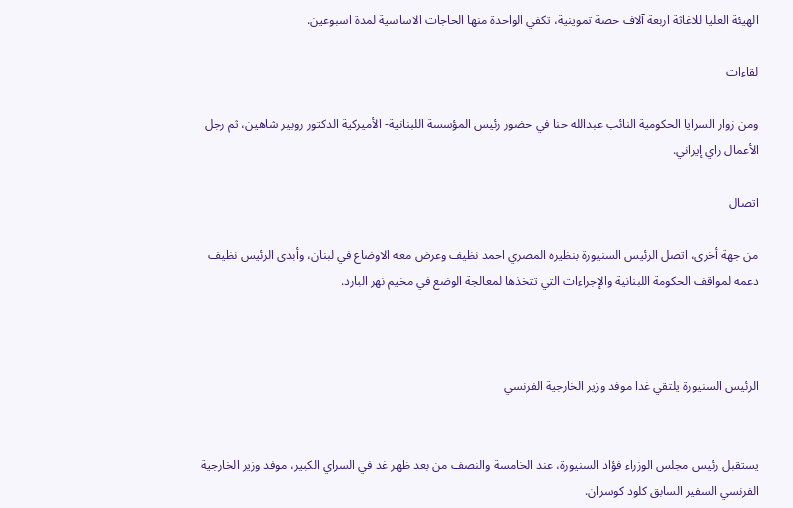الهيئة العليا للاغاثة اربعة آلاف حصة تموينية، تكفي الواحدة منها الحاجات الاساسية لمدة اسبوعين.

لقاءات

ومن زوار السرايا الحكومية النائب عبدالله حنا في حضور رئيس المؤسسة اللبنانية- الأميركية الدكتور روبير شاهين، ثم رجل الأعمال راي إيراني.

اتصال

من جهة أخرى، اتصل الرئيس السنيورة بنظيره المصري احمد نظيف وعرض معه الاوضاع في لبنان، وأبدى الرئيس نظيف دعمه لمواقف الحكومة اللبنانية والإجراءات التي تتخذها لمعالجة الوضع في مخيم نهر البارد.



الرئيس السنيورة يلتقي غدا موفد وزير الخارجية الفرنسي


يستقبل رئيس مجلس الوزراء فؤاد السنيورة، عند الخامسة والنصف من بعد ظهر غد في السراي الكبير، موفد وزير الخارجية الفرنسي السفير السابق كلود كوسران.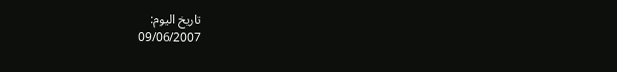تاريخ اليوم:
09/06/2007